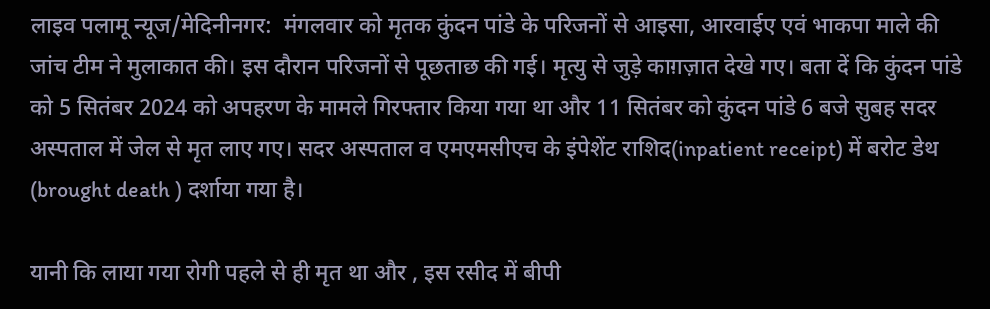लाइव पलामू न्यूज/मेदिनीनगर:  मंगलवार को मृतक कुंदन पांडे के परिजनों से आइसा, आरवाईए एवं भाकपा माले की जांच टीम ने मुलाकात की। इस दौरान परिजनों से पूछताछ की गई। मृत्यु से जुड़े काग़ज़ात देखे गए। बता दें कि कुंदन पांडे को 5 सितंबर 2024 को अपहरण के मामले गिरफ्तार किया गया था और 11 सितंबर को कुंदन पांडे 6 बजे सुबह सदर अस्पताल में जेल से मृत लाए गए। सदर अस्पताल व एमएमसीएच के इंपेशेंट राशिद(inpatient receipt) में बरोट डेथ (brought death ) दर्शाया गया है।

यानी कि लाया गया रोगी पहले से ही मृत था और , इस रसीद में बीपी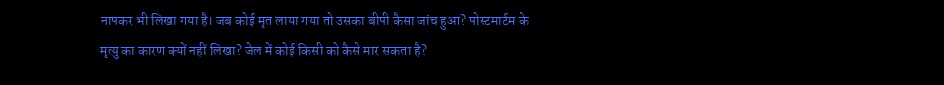नापकर भी लिखा गया है। जब कोई मृत लाया गया तो उसका बीपी कैसा जांच हुआ? पोस्टमार्टम के मृत्यु का कारण क्यों नहीं लिखा? जेल में कोई किसी को कैसे मार सकता है?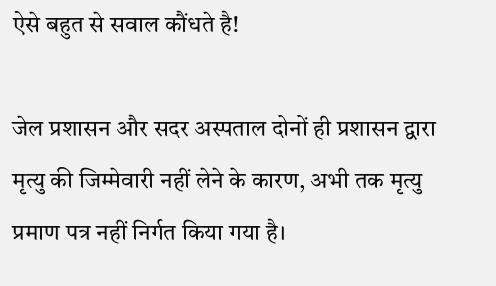ऐसे बहुत से सवाल कौंधते है!

जेल प्रशासन और सदर अस्पताल दोनों ही प्रशासन द्वारा मृत्यु की जिम्मेवारी नहीं लेने के कारण, अभी तक मृत्यु प्रमाण पत्र नहीं निर्गत किया गया है।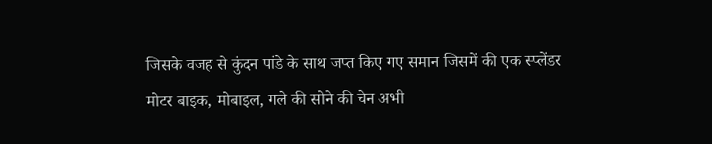जिसके वजह से कुंदन पांडे के साथ जप्त किए गए समान जिसमें की एक स्प्लेंडर मोटर बाइक, मोबाइल, गले की सोने की चेन अभी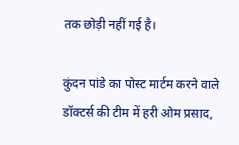तक छोड़ी नहीं गई है।

कुंदन पांडे का पोस्ट मार्टम करने वाले डॉक्टर्स की टीम में हरी ओम प्रसाद,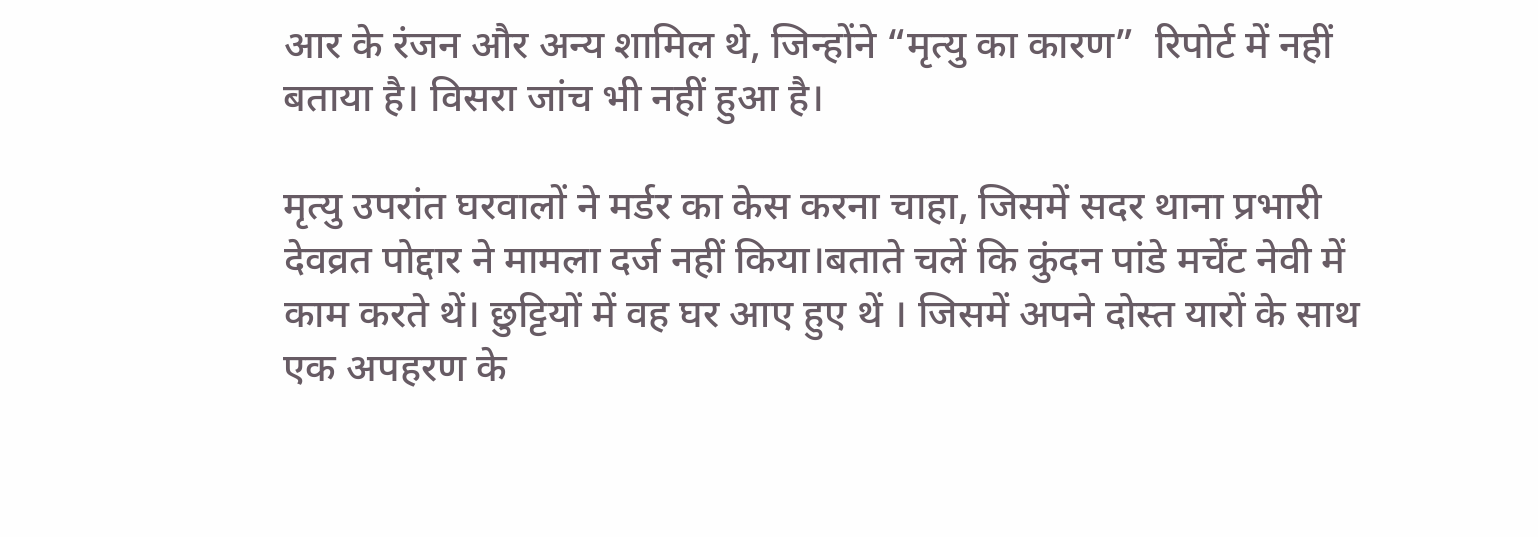आर के रंजन और अन्य शामिल थे, जिन्होंने “मृत्यु का कारण”  रिपोर्ट में नहीं बताया है। विसरा जांच भी नहीं हुआ है।

मृत्यु उपरांत घरवालों ने मर्डर का केस करना चाहा, जिसमें सदर थाना प्रभारी देवव्रत पोद्दार ने मामला दर्ज नहीं किया।बताते चलें कि कुंदन पांडे मर्चेंट नेवी में काम करते थें। छुट्टियों में वह घर आए हुए थें । जिसमें अपने दोस्त यारों के साथ एक अपहरण के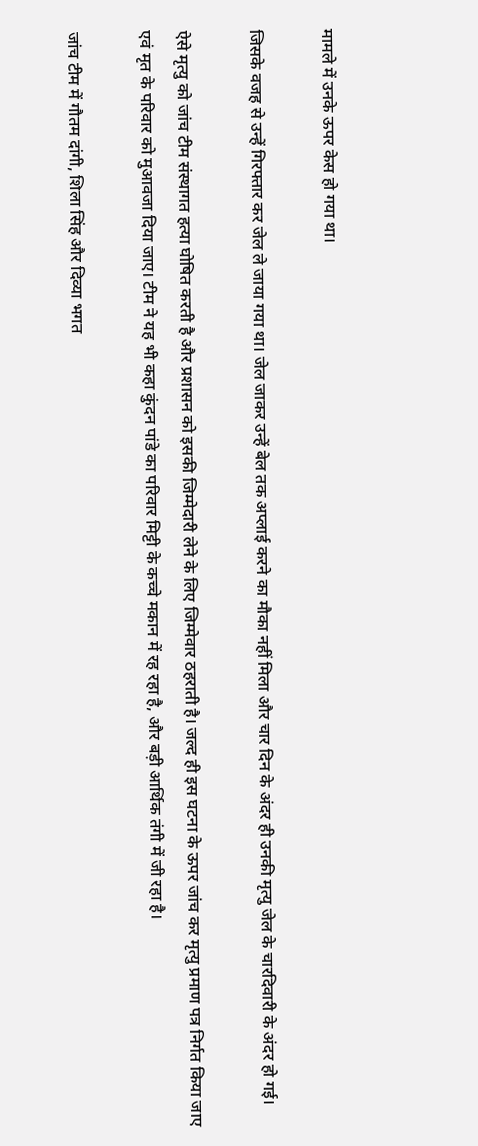मामले में उनके ऊपर केस हो गया था।

जिसके वजह से उन्हें गिरफ्तार कर जेल ले जाया गया था। जेल जाकर उन्हें बेल तक अप्लाई करने का मौका नहीं मिला और चार दिन के अंदर ही उनकी मृत्यु जेल के चारदिवारी के अंदर हो गई।

ऐसे मृत्यु को जांच टीम संस्थागत हत्या घोषित करती है और प्रशासन को इसकी जिम्मेदारी लेने के लिए जिम्मेवार ठहराती है। जल्द ही इस घटना के ऊपर जांच कर मृत्यु प्रमाण पत्र निर्गत किया जाए एवं मृत के परिवार को मुआवजा दिया जाए। टीम ने यह भी कहा कुंदन पांडे का परिवार मिट्टी के कच्चे मकान में रह रहा है, और बड़ी आर्थिक तंगी में जी रहा है।

जांच टीम में गौतम दांगी, शिला सिंह और दिव्या भगत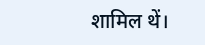शामिल थें।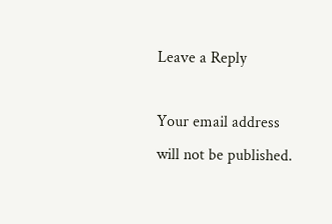Leave a Reply

Your email address will not be published.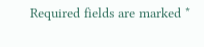Required fields are marked *